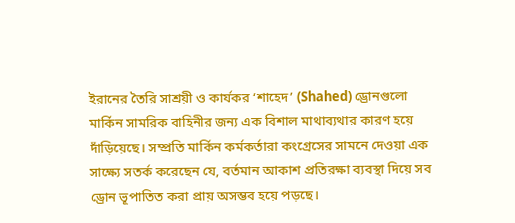ইরানের তৈরি সাশ্রয়ী ও কার্যকর ‘শাহেদ’ (Shahed) ড্রোনগুলো মার্কিন সামরিক বাহিনীর জন্য এক বিশাল মাথাব্যথার কারণ হয়ে দাঁড়িয়েছে। সম্প্রতি মার্কিন কর্মকর্তারা কংগ্রেসের সামনে দেওয়া এক সাক্ষ্যে সতর্ক করেছেন যে, বর্তমান আকাশ প্রতিরক্ষা ব্যবস্থা দিয়ে সব ড্রোন ভূপাতিত করা প্রায় অসম্ভব হয়ে পড়ছে।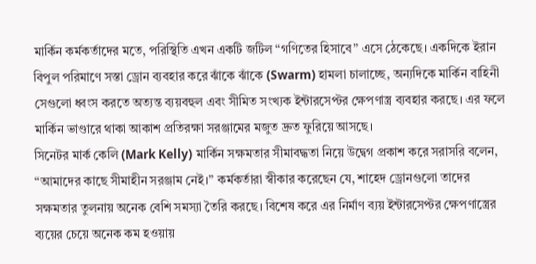মার্কিন কর্মকর্তাদের মতে, পরিস্থিতি এখন একটি জটিল “গণিতের হিসাবে” এসে ঠেকেছে। একদিকে ইরান বিপুল পরিমাণে সস্তা ড্রোন ব্যবহার করে ঝাঁকে ঝাঁকে (Swarm) হামলা চালাচ্ছে, অন্যদিকে মার্কিন বাহিনী সেগুলো ধ্বংস করতে অত্যন্ত ব্যয়বহুল এবং সীমিত সংখ্যক ইন্টারসেপ্টর ক্ষেপণাস্ত্র ব্যবহার করছে। এর ফলে মার্কিন ভাণ্ডারে থাকা আকাশ প্রতিরক্ষা সরঞ্জামের মজুত দ্রুত ফুরিয়ে আসছে।
সিনেটর মার্ক কেলি (Mark Kelly) মার্কিন সক্ষমতার সীমাবদ্ধতা নিয়ে উদ্বেগ প্রকাশ করে সরাসরি বলেন, “আমাদের কাছে সীমাহীন সরঞ্জাম নেই।” কর্মকর্তারা স্বীকার করেছেন যে, শাহেদ ড্রোনগুলো তাদের সক্ষমতার তুলনায় অনেক বেশি সমস্যা তৈরি করছে। বিশেষ করে এর নির্মাণ ব্যয় ইন্টারসেপ্টর ক্ষেপণাস্ত্রের ব্যয়ের চেয়ে অনেক কম হওয়ায়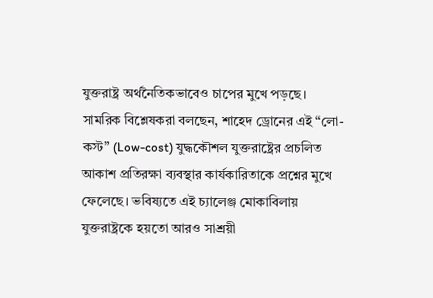যুক্তরাষ্ট্র অর্থনৈতিকভাবেও চাপের মুখে পড়ছে।
সামরিক বিশ্লেষকরা বলছেন, শাহেদ ড্রোনের এই “লো-কস্ট” (Low-cost) যুদ্ধকৌশল যুক্তরাষ্ট্রের প্রচলিত আকাশ প্রতিরক্ষা ব্যবস্থার কার্যকারিতাকে প্রশ্নের মুখে ফেলেছে। ভবিষ্যতে এই চ্যালেঞ্জ মোকাবিলায় যুক্তরাষ্ট্রকে হয়তো আরও সাশ্রয়ী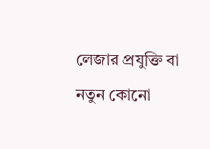লেজার প্রযুক্তি বা নতুন কোনো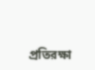প্রতিরক্ষা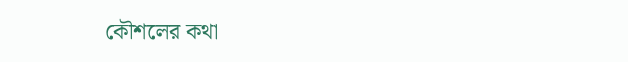কৌশলের কথা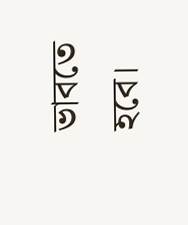ভাবতে হবে।